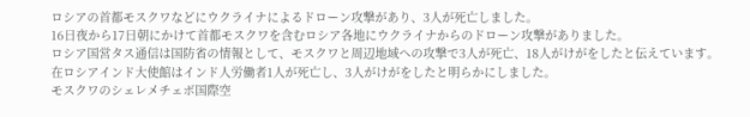ロシアの首都モスクワなどにウクライナによるドローン攻撃があり、3人が死亡しました。
16日夜から17日朝にかけて首都モスクワを含むロシア各地にウクライナからのドローン攻撃がありました。
ロシア国営タス通信は国防省の情報として、モスクワと周辺地域への攻撃で3人が死亡、18人がけがをしたと伝えています。
在ロシアインド大使館はインド人労働者1人が死亡し、3人がけがをしたと明らかにしました。
モスクワのシェレメチェボ国際空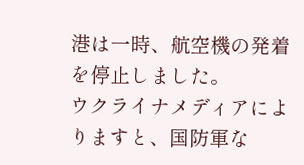港は一時、航空機の発着を停止しました。
ウクライナメディアによりますと、国防軍な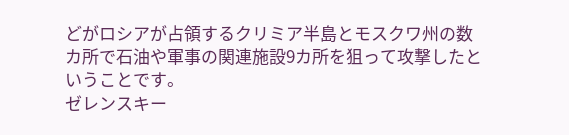どがロシアが占領するクリミア半島とモスクワ州の数カ所で石油や軍事の関連施設9カ所を狙って攻撃したということです。
ゼレンスキー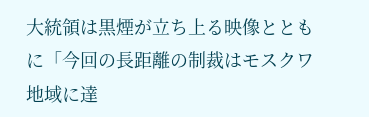大統領は黒煙が立ち上る映像とともに「今回の長距離の制裁はモスクワ地域に達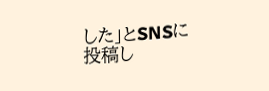した」とSNSに投稿し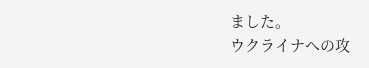ました。
ウクライナへの攻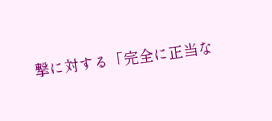撃に対する「完全に正当な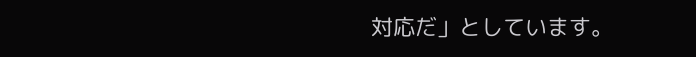対応だ」としています。